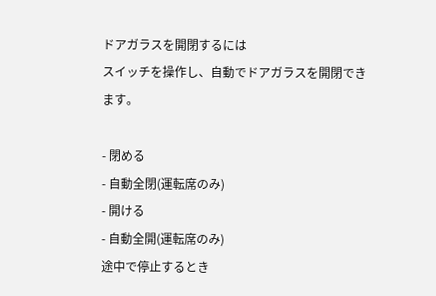ドアガラスを開閉するには
スイッチを操作し、自動でドアガラスを開閉できます。

- 閉める
- 自動全閉(運転席のみ)
- 開ける
- 自動全開(運転席のみ)
途中で停止するとき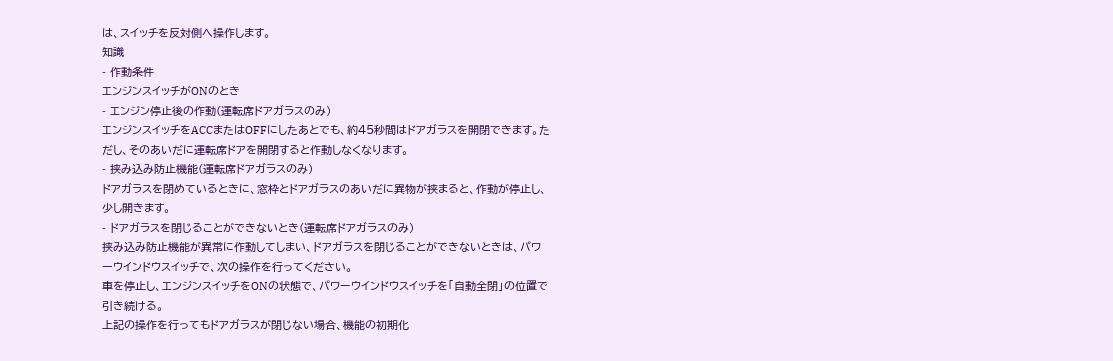は、スイッチを反対側へ操作します。
知識
- 作動条件
エンジンスイッチがONのとき
- エンジン停止後の作動(運転席ドアガラスのみ)
エンジンスイッチをACCまたはOFFにしたあとでも、約45秒間はドアガラスを開閉できます。ただし、そのあいだに運転席ドアを開閉すると作動しなくなります。
- 挟み込み防止機能(運転席ドアガラスのみ)
ドアガラスを閉めているときに、窓枠とドアガラスのあいだに異物が挟まると、作動が停止し、少し開きます。
- ドアガラスを閉じることができないとき(運転席ドアガラスのみ)
挟み込み防止機能が異常に作動してしまい、ドアガラスを閉じることができないときは、パワーウインドウスイッチで、次の操作を行ってください。
車を停止し、エンジンスイッチをONの状態で、パワーウインドウスイッチを「自動全閉」の位置で引き続ける。
上記の操作を行ってもドアガラスが閉じない場合、機能の初期化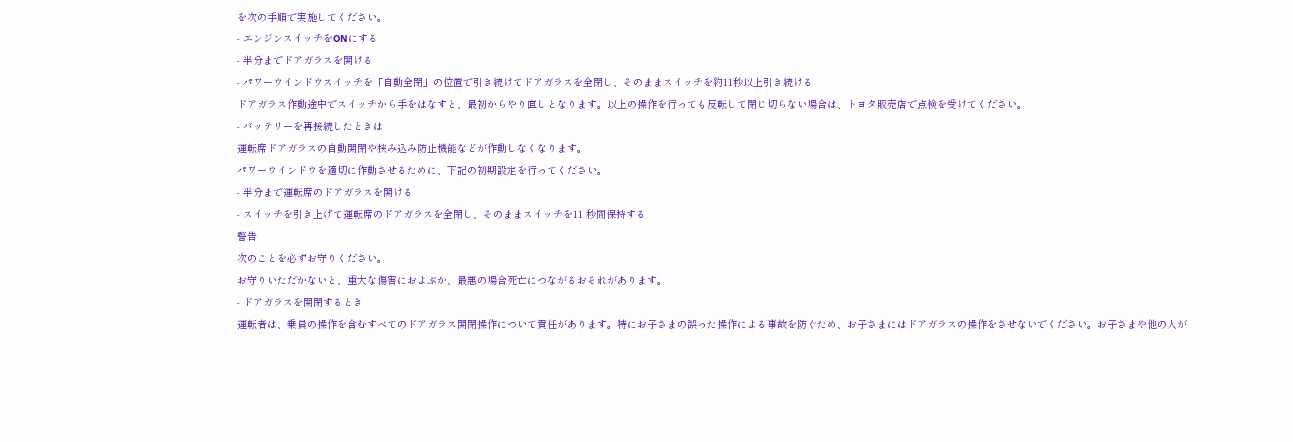を次の手順で実施してください。
- エンジンスイッチをONにする
- 半分までドアガラスを開ける
- パワーウインドウスイッチを「自動全閉」の位置で引き続けてドアガラスを全閉し、そのままスイッチを約11秒以上引き続ける
ドアガラス作動途中でスイッチから手をはなすと、最初からやり直しとなります。以上の操作を行っても反転して閉じ切らない場合は、トヨタ販売店で点検を受けてください。
- バッテリーを再接続したときは
運転席ドアガラスの自動開閉や挟み込み防止機能などが作動しなくなります。
パワーウインドウを適切に作動させるために、下記の初期設定を行ってください。
- 半分まで運転席のドアガラスを開ける
- スイッチを引き上げて運転席のドアガラスを全閉し、そのままスイッチを11 秒間保持する
警告
次のことを必ずお守りください。
お守りいただかないと、重大な傷害におよぶか、最悪の場合死亡につながるおそれがあります。
- ドアガラスを開閉するとき
運転者は、乗員の操作を含むすべてのドアガラス開閉操作について責任があります。特にお子さまの誤った操作による事故を防ぐため、お子さまにはドアガラスの操作をさせないでください。お子さまや他の人が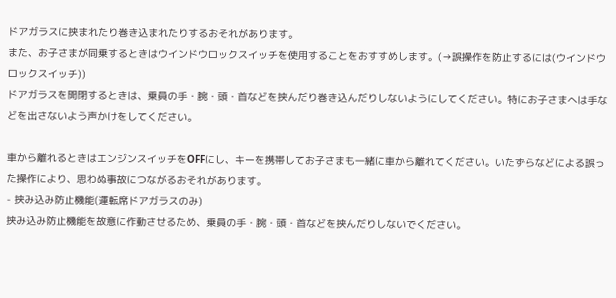ドアガラスに挟まれたり巻き込まれたりするおそれがあります。
また、お子さまが同乗するときはウインドウロックスイッチを使用することをおすすめします。(→誤操作を防止するには(ウインドウロックスイッチ))
ドアガラスを開閉するときは、乗員の手・腕・頭・首などを挟んだり巻き込んだりしないようにしてください。特にお子さまへは手などを出さないよう声かけをしてください。

車から離れるときはエンジンスイッチをOFFにし、キーを携帯してお子さまも一緒に車から離れてください。いたずらなどによる誤った操作により、思わぬ事故につながるおそれがあります。
- 挟み込み防止機能(運転席ドアガラスのみ)
挟み込み防止機能を故意に作動させるため、乗員の手・腕・頭・首などを挟んだりしないでください。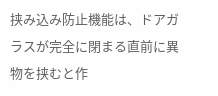挟み込み防止機能は、ドアガラスが完全に閉まる直前に異物を挟むと作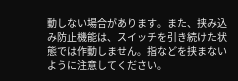動しない場合があります。また、挟み込み防止機能は、スイッチを引き続けた状態では作動しません。指などを挟まないように注意してください。